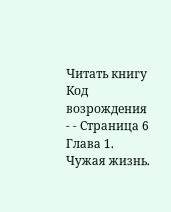Читать книгу Код возрождения - - Страница 6
Глава 1. Чужая жизнь.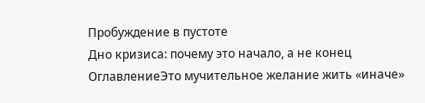Пробуждение в пустоте
Дно кризиса: почему это начало, а не конец
ОглавлениеЭто мучительное желание жить «иначе»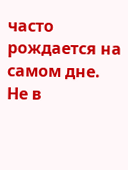часто рождается на самом дне. Не в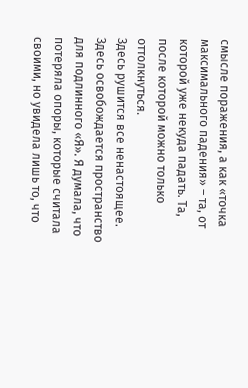смысле поражения, а как «точка максимального падения» – та, от которой уже некуда падать. Та, после которой можно только оттолкнуться.
Здесь рушится все ненастоящее. Здесь освобождается пространство для подлинного «Я». Я думала, что потеряла опоры, которые считала своими, но увидела лишь то, что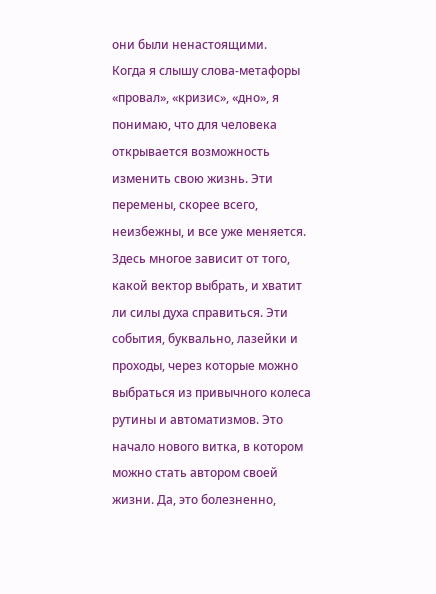они были ненастоящими.
Когда я слышу слова-метафоры «провал», «кризис», «дно», я понимаю, что для человека открывается возможность изменить свою жизнь. Эти перемены, скорее всего, неизбежны, и все уже меняется. Здесь многое зависит от того, какой вектор выбрать, и хватит ли силы духа справиться. Эти события, буквально, лазейки и проходы, через которые можно выбраться из привычного колеса рутины и автоматизмов. Это начало нового витка, в котором можно стать автором своей жизни. Да, это болезненно,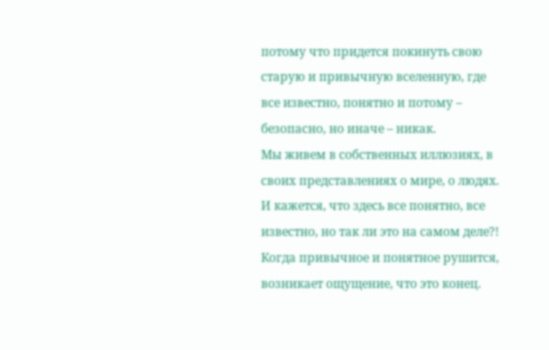потому что придется покинуть свою старую и привычную вселенную, где все известно, понятно и потому – безопасно, но иначе – никак.
Мы живем в собственных иллюзиях, в своих представлениях о мире, о людях. И кажется, что здесь все понятно, все известно, но так ли это на самом деле?!
Когда привычное и понятное рушится, возникает ощущение, что это конец.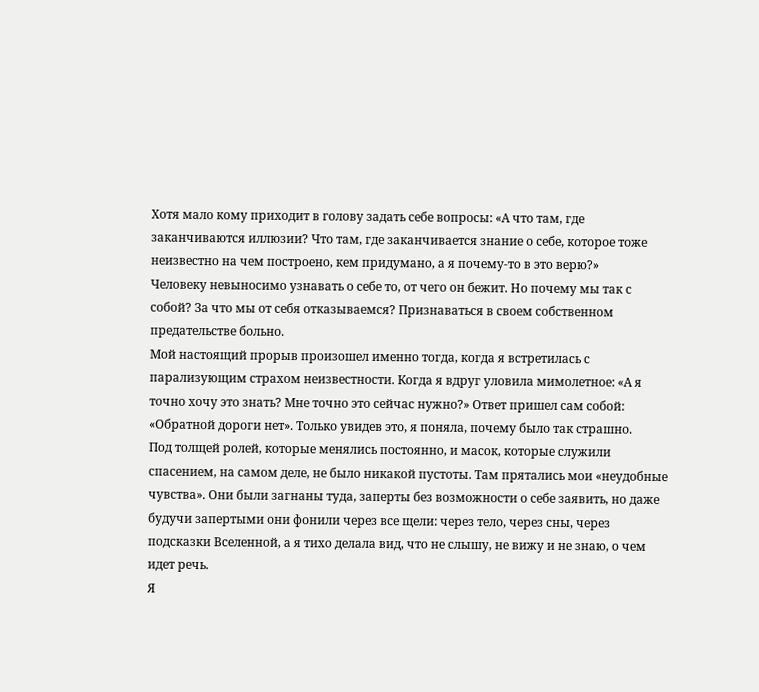Хотя мало кому приходит в голову задать себе вопросы: «А что там, где заканчиваются иллюзии? Что там, где заканчивается знание о себе, которое тоже неизвестно на чем построено, кем придумано, а я почему-то в это верю?»
Человеку невыносимо узнавать о себе то, от чего он бежит. Но почему мы так с собой? За что мы от себя отказываемся? Признаваться в своем собственном предательстве больно.
Мой настоящий прорыв произошел именно тогда, когда я встретилась с парализующим страхом неизвестности. Когда я вдруг уловила мимолетное: «А я точно хочу это знать? Мне точно это сейчас нужно?» Ответ пришел сам собой: «Обратной дороги нет». Только увидев это, я поняла, почему было так страшно.
Под толщей ролей, которые менялись постоянно, и масок, которые служили спасением, на самом деле, не было никакой пустоты. Там прятались мои «неудобные чувства». Они были загнаны туда, заперты без возможности о себе заявить, но даже будучи запертыми они фонили через все щели: через тело, через сны, через подсказки Вселенной, а я тихо делала вид, что не слышу, не вижу и не знаю, о чем идет речь.
Я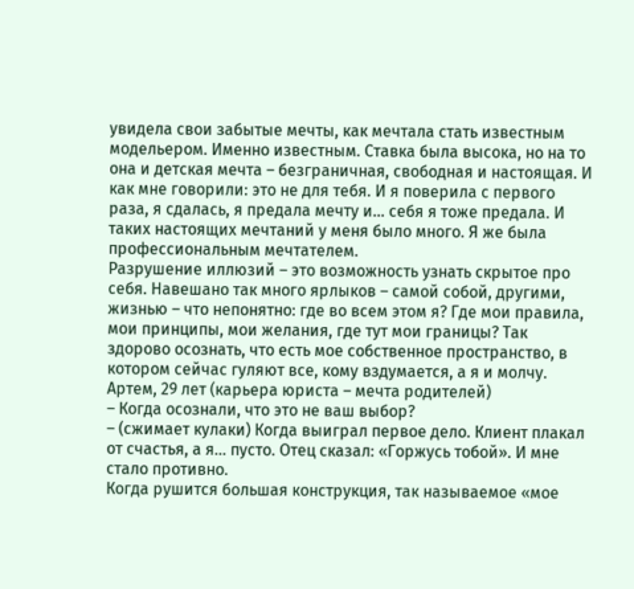увидела свои забытые мечты, как мечтала стать известным модельером. Именно известным. Ставка была высока, но на то она и детская мечта – безграничная, свободная и настоящая. И как мне говорили: это не для тебя. И я поверила с первого раза, я сдалась, я предала мечту и… себя я тоже предала. И таких настоящих мечтаний у меня было много. Я же была профессиональным мечтателем.
Разрушение иллюзий – это возможность узнать скрытое про себя. Навешано так много ярлыков – самой собой, другими, жизнью – что непонятно: где во всем этом я? Где мои правила, мои принципы, мои желания, где тут мои границы? Так здорово осознать, что есть мое собственное пространство, в котором сейчас гуляют все, кому вздумается, а я и молчу.
Артем, 29 лет (карьера юриста – мечта родителей)
– Когда осознали, что это не ваш выбор?
– (сжимает кулаки) Когда выиграл первое дело. Клиент плакал от счастья, а я… пусто. Отец сказал: «Горжусь тобой». И мне стало противно.
Когда рушится большая конструкция, так называемое «мое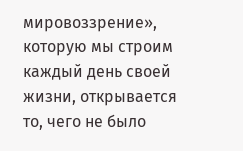мировоззрение», которую мы строим каждый день своей жизни, открывается то, чего не было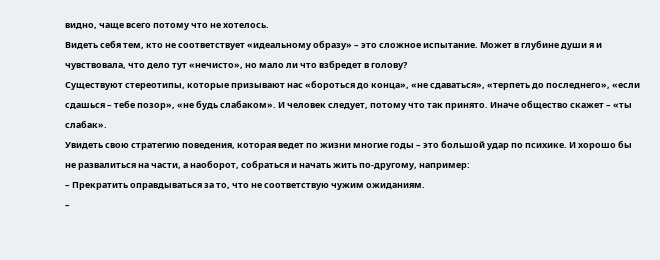видно, чаще всего потому что не хотелось.
Видеть себя тем, кто не соответствует «идеальному образу» – это сложное испытание. Может в глубине души я и чувствовала, что дело тут «нечисто», но мало ли что взбредет в голову?
Существуют стереотипы, которые призывают нас «бороться до конца», «не сдаваться», «терпеть до последнего», «если сдашься – тебе позор», «не будь слабаком». И человек следует, потому что так принято. Иначе общество скажет – «ты слабак».
Увидеть свою стратегию поведения, которая ведет по жизни многие годы – это большой удар по психике. И хорошо бы не развалиться на части, а наоборот, собраться и начать жить по-другому, например:
– Прекратить оправдываться за то, что не соответствую чужим ожиданиям.
–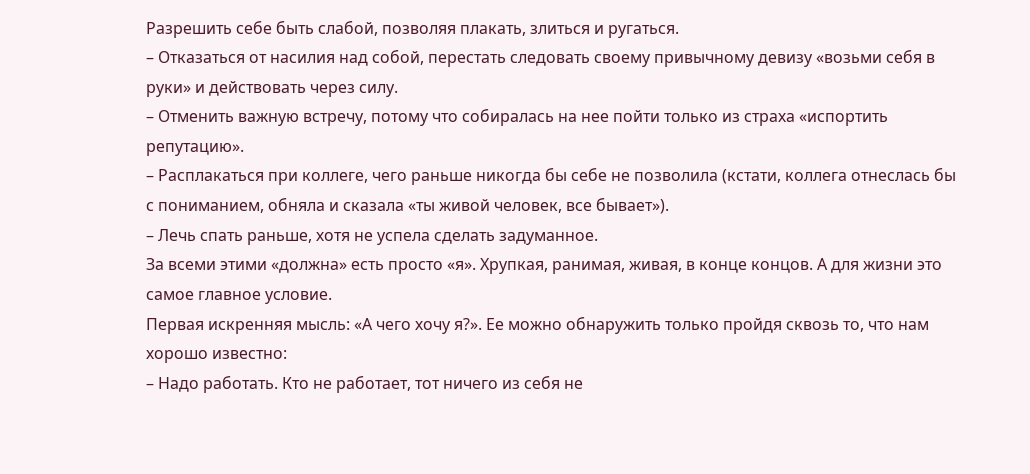Разрешить себе быть слабой, позволяя плакать, злиться и ругаться.
– Отказаться от насилия над собой, перестать следовать своему привычному девизу «возьми себя в руки» и действовать через силу.
– Отменить важную встречу, потому что собиралась на нее пойти только из страха «испортить репутацию».
– Расплакаться при коллеге, чего раньше никогда бы себе не позволила (кстати, коллега отнеслась бы с пониманием, обняла и сказала «ты живой человек, все бывает»).
– Лечь спать раньше, хотя не успела сделать задуманное.
За всеми этими «должна» есть просто «я». Хрупкая, ранимая, живая, в конце концов. А для жизни это самое главное условие.
Первая искренняя мысль: «А чего хочу я?». Ее можно обнаружить только пройдя сквозь то, что нам хорошо известно:
– Надо работать. Кто не работает, тот ничего из себя не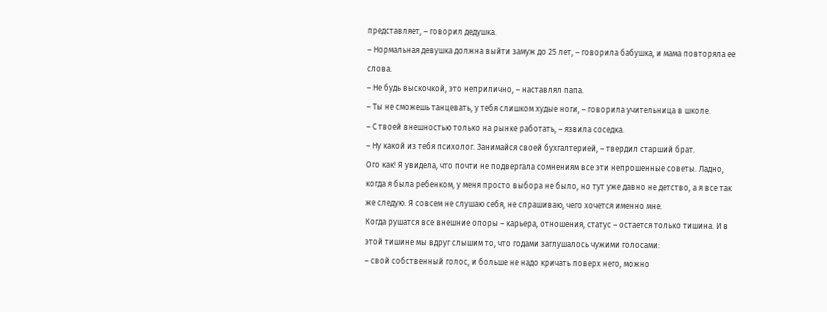представляет, – говорил дедушка.
– Нормальная девушка должна выйти замуж до 25 лет, – говорила бабушка, и мама повторяла ее слова.
– Не будь выскочкой, это неприлично, – наставлял папа.
– Ты не сможешь танцевать, у тебя слишком худые ноги, – говорила учительница в школе.
– С твоей внешностью только на рынке работать, – язвила соседка.
– Ну какой из тебя психолог. Занимайся своей бухгалтерией, – твердил старший брат.
Ого как! Я увидела, что почти не подвергала сомнениям все эти непрошенные советы. Ладно, когда я была ребенком, у меня просто выбора не было, но тут уже давно не детство, а я все так же следую. Я совсем не слушаю себя, не спрашиваю, чего хочется именно мне.
Когда рушатся все внешние опоры – карьера, отношения, статус – остается только тишина. И в этой тишине мы вдруг слышим то, что годами заглушалось чужими голосами:
– свой собственный голос, и больше не надо кричать поверх него, можно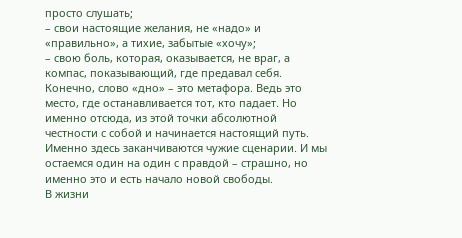просто слушать;
– свои настоящие желания, не «надо» и «правильно», а тихие, забытые «хочу»;
– свою боль, которая, оказывается, не враг, а компас, показывающий, где предавал себя.
Конечно, слово «дно» – это метафора. Ведь это место, где останавливается тот, кто падает. Но именно отсюда, из этой точки абсолютной честности с собой и начинается настоящий путь.
Именно здесь заканчиваются чужие сценарии. И мы остаемся один на один с правдой – страшно, но именно это и есть начало новой свободы.
В жизни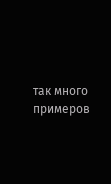так много примеров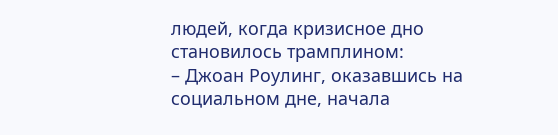людей, когда кризисное дно становилось трамплином:
– Джоан Роулинг, оказавшись на социальном дне, начала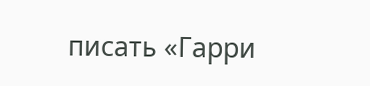писать «Гарри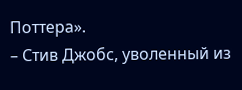Поттера».
– Стив Джобс, уволенный из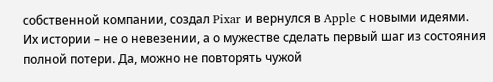собственной компании, создал Pixar и вернулся в Apple с новыми идеями.
Их истории – не о невезении, а о мужестве сделать первый шаг из состояния полной потери. Да, можно не повторять чужой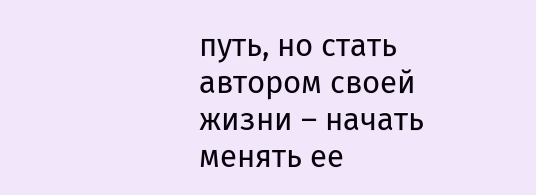путь, но стать автором своей жизни – начать менять ее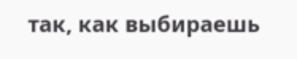так, как выбираешь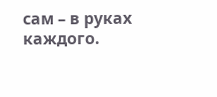сам – в руках каждого.